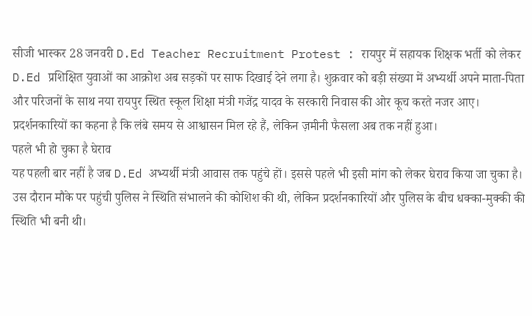सीजी भास्कर 28 जनवरी D.Ed Teacher Recruitment Protest : रायपुर में सहायक शिक्षक भर्ती को लेकर D.Ed प्रशिक्षित युवाओं का आक्रोश अब सड़कों पर साफ दिखाई देने लगा है। शुक्रवार को बड़ी संख्या में अभ्यर्थी अपने माता-पिता और परिजनों के साथ नया रायपुर स्थित स्कूल शिक्षा मंत्री गजेंद्र यादव के सरकारी निवास की ओर कूच करते नजर आए। प्रदर्शनकारियों का कहना है कि लंबे समय से आश्वासन मिल रहे हैं, लेकिन ज़मीनी फैसला अब तक नहीं हुआ।
पहले भी हो चुका है घेराव
यह पहली बार नहीं है जब D.Ed अभ्यर्थी मंत्री आवास तक पहुंचे हों। इससे पहले भी इसी मांग को लेकर घेराव किया जा चुका है। उस दौरान मौके पर पहुंची पुलिस ने स्थिति संभालने की कोशिश की थी, लेकिन प्रदर्शनकारियों और पुलिस के बीच धक्का-मुक्की की स्थिति भी बनी थी।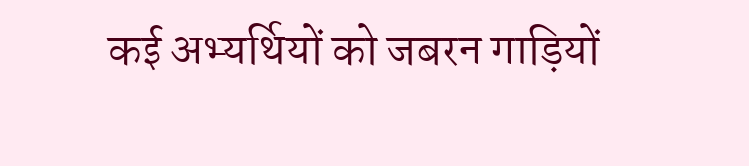कई अभ्यर्थियों को जबरन गाड़ियों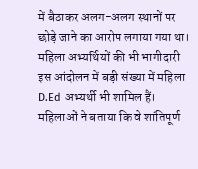में बैठाकर अलग-अलग स्थानों पर छोड़े जाने का आरोप लगाया गया था।
महिला अभ्यर्थियों की भी भागीदारी
इस आंदोलन में बड़ी संख्या में महिला D.Ed अभ्यर्थी भी शामिल हैं। महिलाओं ने बताया कि वे शांतिपूर्ण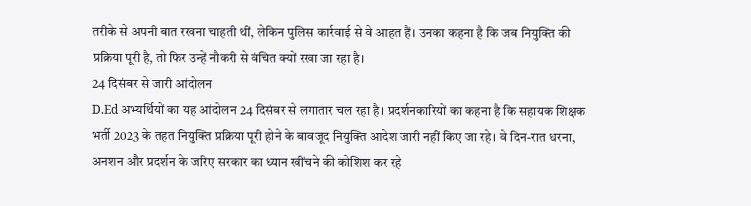तरीके से अपनी बात रखना चाहती थीं, लेकिन पुलिस कार्रवाई से वे आहत हैं। उनका कहना है कि जब नियुक्ति की प्रक्रिया पूरी है, तो फिर उन्हें नौकरी से वंचित क्यों रखा जा रहा है।
24 दिसंबर से जारी आंदोलन
D.Ed अभ्यर्थियों का यह आंदोलन 24 दिसंबर से लगातार चल रहा है। प्रदर्शनकारियों का कहना है कि सहायक शिक्षक भर्ती 2023 के तहत नियुक्ति प्रक्रिया पूरी होने के बावजूद नियुक्ति आदेश जारी नहीं किए जा रहे। वे दिन-रात धरना, अनशन और प्रदर्शन के जरिए सरकार का ध्यान खींचने की कोशिश कर रहे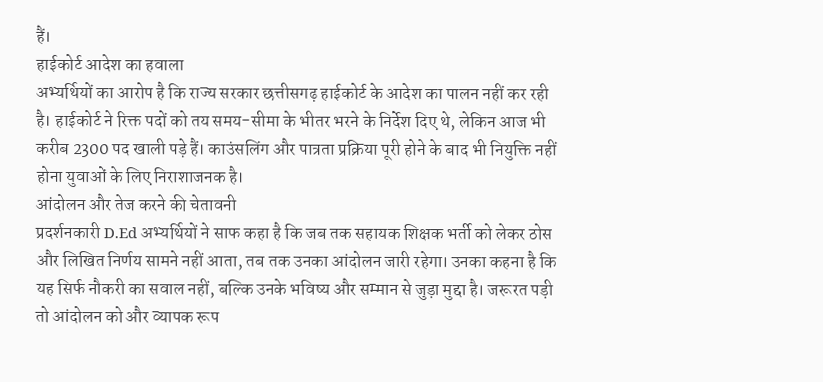हैं।
हाईकोर्ट आदेश का हवाला
अभ्यर्थियों का आरोप है कि राज्य सरकार छत्तीसगढ़ हाईकोर्ट के आदेश का पालन नहीं कर रही है। हाईकोर्ट ने रिक्त पदों को तय समय-सीमा के भीतर भरने के निर्देश दिए थे, लेकिन आज भी करीब 2300 पद खाली पड़े हैं। काउंसलिंग और पात्रता प्रक्रिया पूरी होने के बाद भी नियुक्ति नहीं होना युवाओं के लिए निराशाजनक है।
आंदोलन और तेज करने की चेतावनी
प्रदर्शनकारी D.Ed अभ्यर्थियों ने साफ कहा है कि जब तक सहायक शिक्षक भर्ती को लेकर ठोस और लिखित निर्णय सामने नहीं आता, तब तक उनका आंदोलन जारी रहेगा। उनका कहना है कि यह सिर्फ नौकरी का सवाल नहीं, बल्कि उनके भविष्य और सम्मान से जुड़ा मुद्दा है। जरूरत पड़ी तो आंदोलन को और व्यापक रूप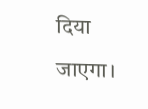दिया जाएगा।